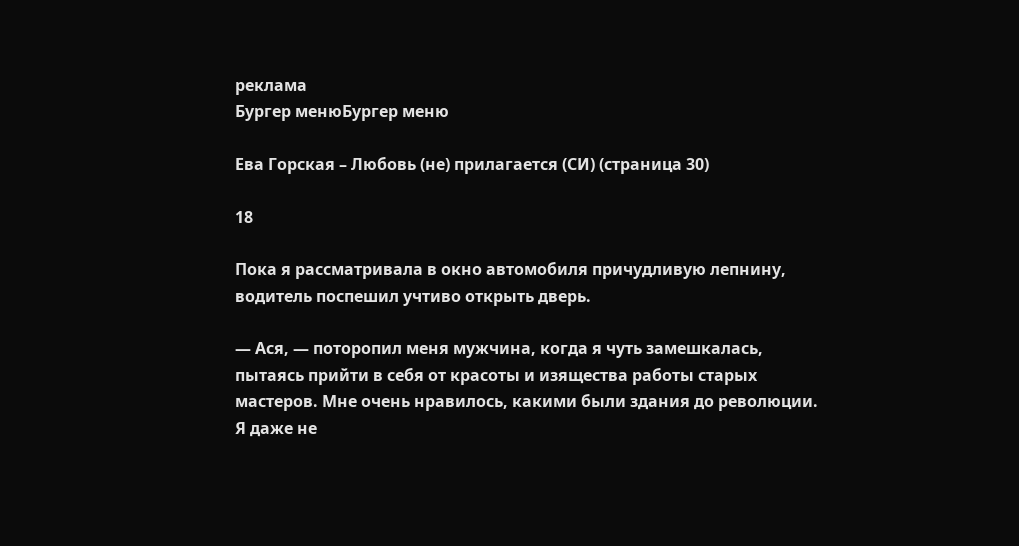реклама
Бургер менюБургер меню

Ева Горская – Любовь (не) прилагается (СИ) (страница 30)

18

Пока я рассматривала в окно автомобиля причудливую лепнину, водитель поспешил учтиво открыть дверь.

— Ася, — поторопил меня мужчина, когда я чуть замешкалась, пытаясь прийти в себя от красоты и изящества работы старых мастеров. Мне очень нравилось, какими были здания до революции. Я даже не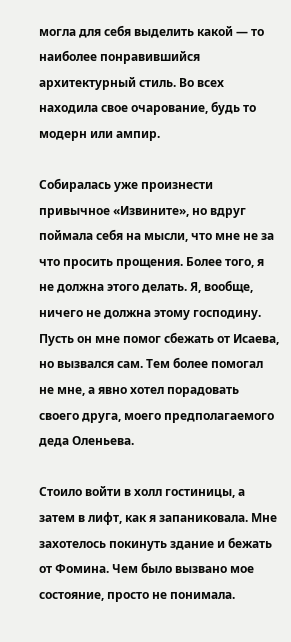могла для себя выделить какой — то наиболее понравившийся архитектурный стиль. Во всех находила свое очарование, будь то модерн или ампир.

Собиралась уже произнести привычное «Извините», но вдруг поймала себя на мысли, что мне не за что просить прощения. Более того, я не должна этого делать. Я, вообще, ничего не должна этому господину. Пусть он мне помог сбежать от Исаева, но вызвался сам. Тем более помогал не мне, а явно хотел порадовать своего друга, моего предполагаемого деда Оленьева.

Стоило войти в холл гостиницы, а затем в лифт, как я запаниковала. Мне захотелось покинуть здание и бежать от Фомина. Чем было вызвано мое состояние, просто не понимала.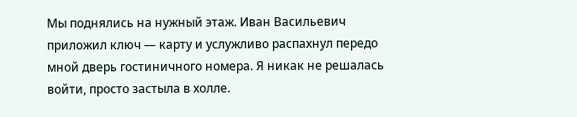Мы поднялись на нужный этаж. Иван Васильевич приложил ключ — карту и услужливо распахнул передо мной дверь гостиничного номера. Я никак не решалась войти, просто застыла в холле.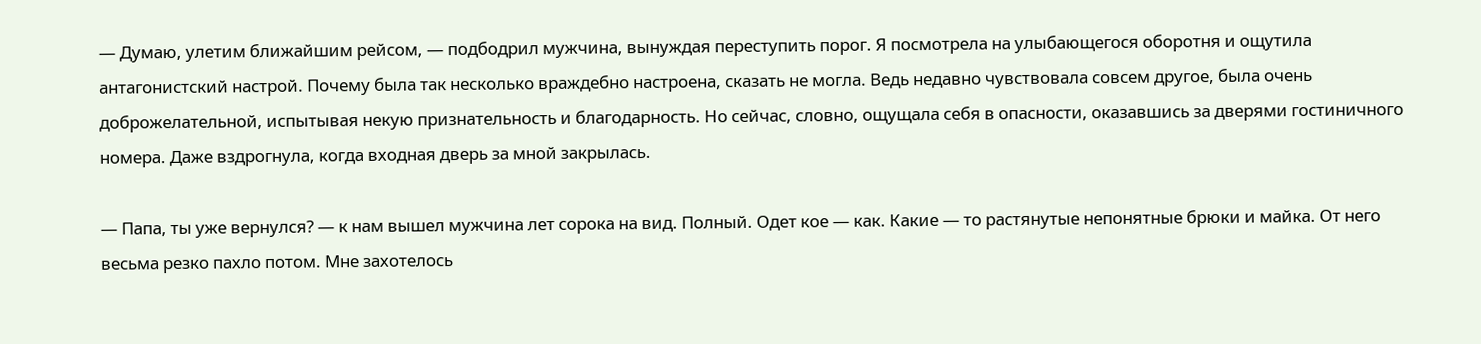— Думаю, улетим ближайшим рейсом, — подбодрил мужчина, вынуждая переступить порог. Я посмотрела на улыбающегося оборотня и ощутила антагонистский настрой. Почему была так несколько враждебно настроена, сказать не могла. Ведь недавно чувствовала совсем другое, была очень доброжелательной, испытывая некую признательность и благодарность. Но сейчас, словно, ощущала себя в опасности, оказавшись за дверями гостиничного номера. Даже вздрогнула, когда входная дверь за мной закрылась.

— Папа, ты уже вернулся? — к нам вышел мужчина лет сорока на вид. Полный. Одет кое — как. Какие — то растянутые непонятные брюки и майка. От него весьма резко пахло потом. Мне захотелось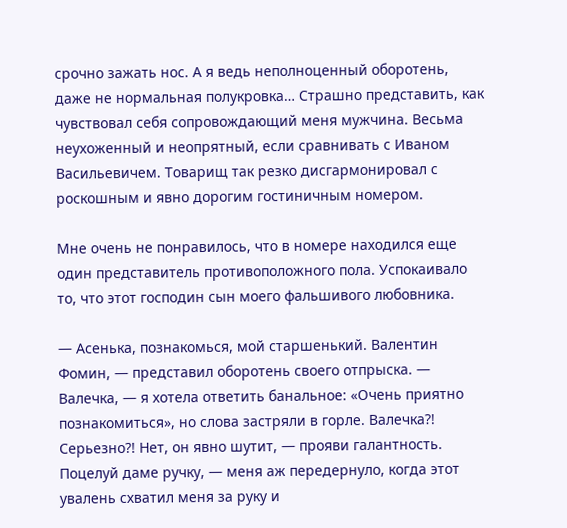срочно зажать нос. А я ведь неполноценный оборотень, даже не нормальная полукровка… Страшно представить, как чувствовал себя сопровождающий меня мужчина. Весьма неухоженный и неопрятный, если сравнивать с Иваном Васильевичем. Товарищ так резко дисгармонировал с роскошным и явно дорогим гостиничным номером.

Мне очень не понравилось, что в номере находился еще один представитель противоположного пола. Успокаивало то, что этот господин сын моего фальшивого любовника.

— Асенька, познакомься, мой старшенький. Валентин Фомин, — представил оборотень своего отпрыска. — Валечка, — я хотела ответить банальное: «Очень приятно познакомиться», но слова застряли в горле. Валечка?! Серьезно?! Нет, он явно шутит, — прояви галантность. Поцелуй даме ручку, — меня аж передернуло, когда этот увалень схватил меня за руку и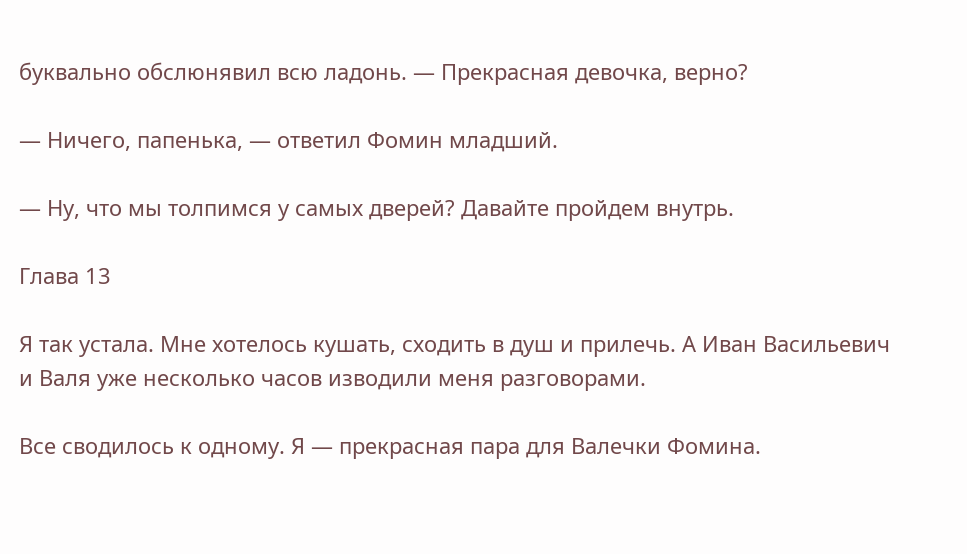буквально обслюнявил всю ладонь. — Прекрасная девочка, верно?

— Ничего, папенька, — ответил Фомин младший.

— Ну, что мы толпимся у самых дверей? Давайте пройдем внутрь.

Глава 13

Я так устала. Мне хотелось кушать, сходить в душ и прилечь. А Иван Васильевич и Валя уже несколько часов изводили меня разговорами.

Все сводилось к одному. Я — прекрасная пара для Валечки Фомина.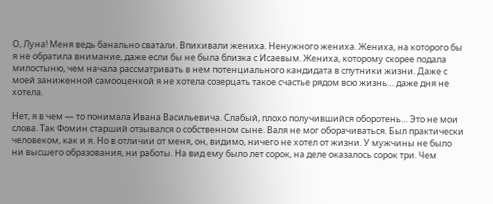О, Луна! Меня ведь банально сватали. Впихивали жениха. Ненужного жениха. Жениха, на которого бы я не обратила внимание, даже если бы не была близка с Исаевым. Жениха, которому скорее подала милостыню, чем начала рассматривать в нем потенциального кандидата в спутники жизни. Даже с моей заниженной самооценкой я не хотела созерцать такое счастье рядом всю жизнь… даже дня не хотела.

Нет, я в чем — то понимала Ивана Васильевича. Слабый, плохо получившийся оборотень… Это не мои слова. Так Фомин старший отзывался о собственном сыне. Валя не мог оборачиваться. Был практически человеком, как и я. Но в отличии от меня, он, видимо, ничего не хотел от жизни. У мужчины не было ни высшего образования, ни работы. На вид ему было лет сорок, на деле оказалось сорок три. Чем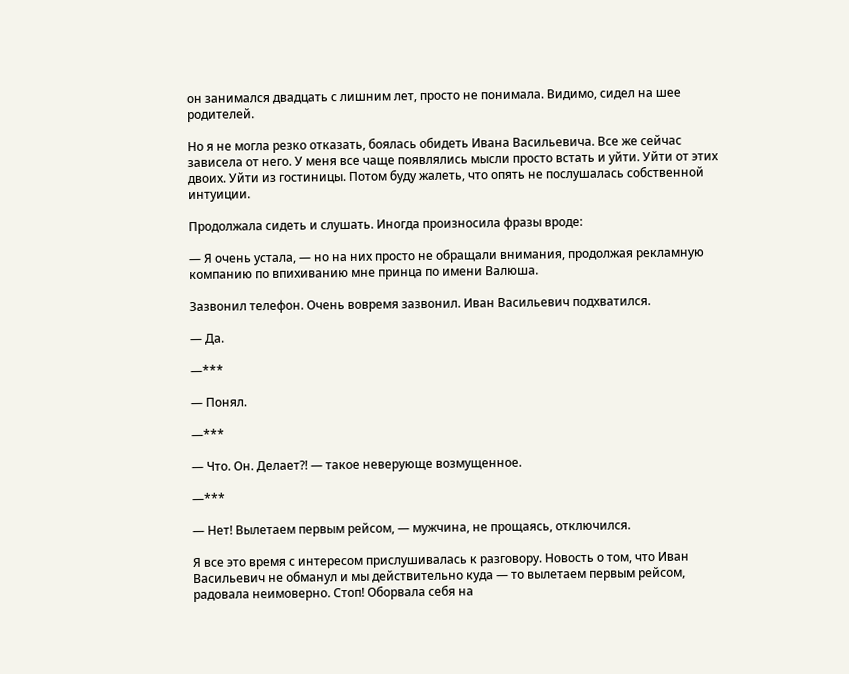он занимался двадцать с лишним лет, просто не понимала. Видимо, сидел на шее родителей.

Но я не могла резко отказать, боялась обидеть Ивана Васильевича. Все же сейчас зависела от него. У меня все чаще появлялись мысли просто встать и уйти. Уйти от этих двоих. Уйти из гостиницы. Потом буду жалеть, что опять не послушалась собственной интуиции.

Продолжала сидеть и слушать. Иногда произносила фразы вроде:

— Я очень устала, — но на них просто не обращали внимания, продолжая рекламную компанию по впихиванию мне принца по имени Валюша.

Зазвонил телефон. Очень вовремя зазвонил. Иван Васильевич подхватился.

— Да.

—***

— Понял.

—***

— Что. Он. Делает?! — такое неверующе возмущенное.

—***

— Нет! Вылетаем первым рейсом, — мужчина, не прощаясь, отключился.

Я все это время с интересом прислушивалась к разговору. Новость о том, что Иван Васильевич не обманул и мы действительно куда — то вылетаем первым рейсом, радовала неимоверно. Стоп! Оборвала себя на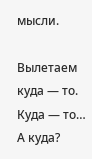мысли.

Вылетаем куда — то. Куда — то… А куда?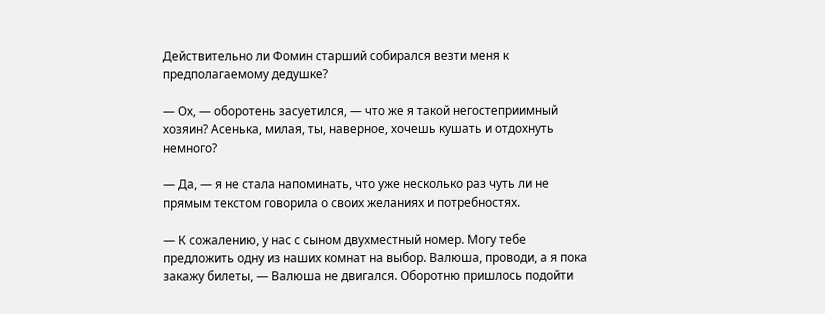Действительно ли Фомин старший собирался везти меня к предполагаемому дедушке?

— Ох, — оборотень засуетился, — что же я такой негостеприимный хозяин? Асенька, милая, ты, наверное, хочешь кушать и отдохнуть немного?

— Да, — я не стала напоминать, что уже несколько раз чуть ли не прямым текстом говорила о своих желаниях и потребностях.

— К сожалению, у нас с сыном двухместный номер. Могу тебе предложить одну из наших комнат на выбор. Валюша, проводи, а я пока закажу билеты, — Валюша не двигался. Оборотню пришлось подойти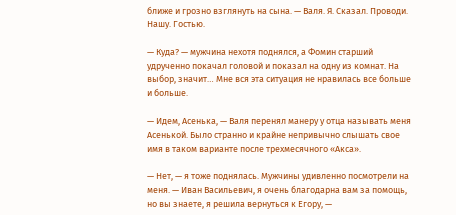ближе и грозно взглянуть на сына. — Валя. Я. Сказал. Проводи. Нашу. Гостью.

— Куда? — мужчина нехотя поднялся, а Фомин старший удрученно покачал головой и показал на одну из комнат. На выбор, значит… Мне вся эта ситуация не нравилась все больше и больше.

— Идем, Асенька, — Валя перенял манеру у отца называть меня Асенькой. Было странно и крайне непривычно слышать свое имя в таком варианте после трехмесячного «Акса».

— Нет, — я тоже поднялась. Мужчины удивленно посмотрели на меня. — Иван Васильевич, я очень благодарна вам за помощь, но вы знаете, я решила вернуться к Егору, —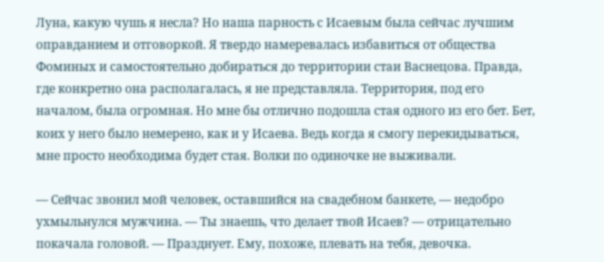Луна, какую чушь я несла? Но наша парность с Исаевым была сейчас лучшим оправданием и отговоркой. Я твердо намеревалась избавиться от общества Фоминых и самостоятельно добираться до территории стаи Васнецова. Правда, где конкретно она располагалась, я не представляла. Территория, под его началом, была огромная. Но мне бы отлично подошла стая одного из его бет. Бет, коих у него было немерено, как и у Исаева. Ведь когда я смогу перекидываться, мне просто необходима будет стая. Волки по одиночке не выживали.

— Сейчас звонил мой человек, оставшийся на свадебном банкете, — недобро ухмыльнулся мужчина. — Ты знаешь, что делает твой Исаев? — отрицательно покачала головой. — Празднует. Ему, похоже, плевать на тебя, девочка.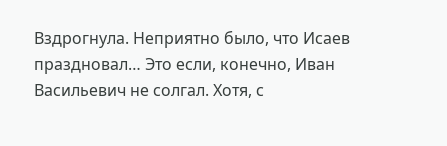Вздрогнула. Неприятно было, что Исаев праздновал… Это если, конечно, Иван Васильевич не солгал. Хотя, с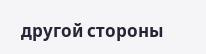другой стороны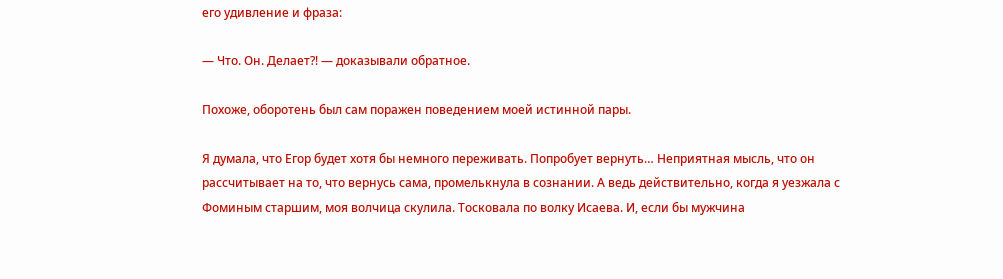его удивление и фраза:

— Что. Он. Делает?! — доказывали обратное.

Похоже, оборотень был сам поражен поведением моей истинной пары.

Я думала, что Егор будет хотя бы немного переживать. Попробует вернуть… Неприятная мысль, что он рассчитывает на то, что вернусь сама, промелькнула в сознании. А ведь действительно, когда я уезжала с Фоминым старшим, моя волчица скулила. Тосковала по волку Исаева. И, если бы мужчина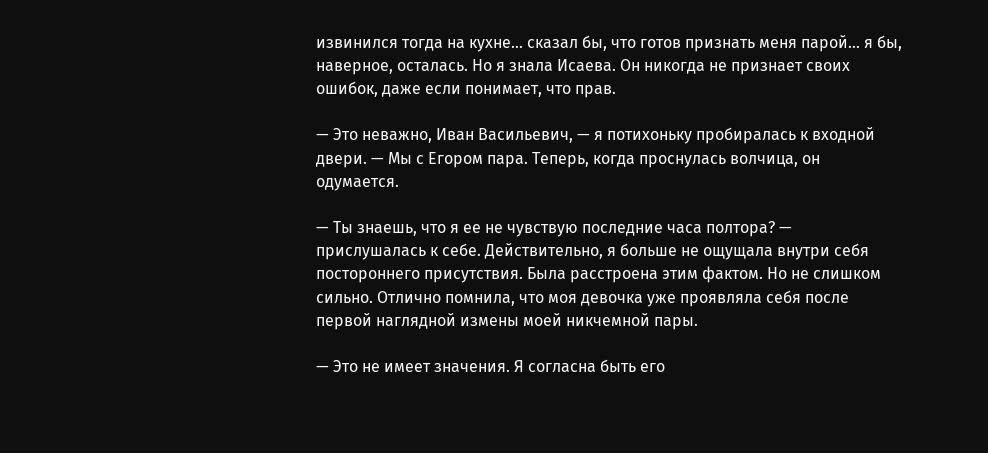извинился тогда на кухне… сказал бы, что готов признать меня парой… я бы, наверное, осталась. Но я знала Исаева. Он никогда не признает своих ошибок, даже если понимает, что прав.

— Это неважно, Иван Васильевич, — я потихоньку пробиралась к входной двери. — Мы с Егором пара. Теперь, когда проснулась волчица, он одумается.

— Ты знаешь, что я ее не чувствую последние часа полтора? — прислушалась к себе. Действительно, я больше не ощущала внутри себя постороннего присутствия. Была расстроена этим фактом. Но не слишком сильно. Отлично помнила, что моя девочка уже проявляла себя после первой наглядной измены моей никчемной пары.

— Это не имеет значения. Я согласна быть его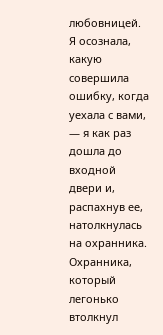любовницей. Я осознала, какую совершила ошибку, когда уехала с вами, — я как раз дошла до входной двери и, распахнув ее, натолкнулась на охранника. Охранника, который легонько втолкнул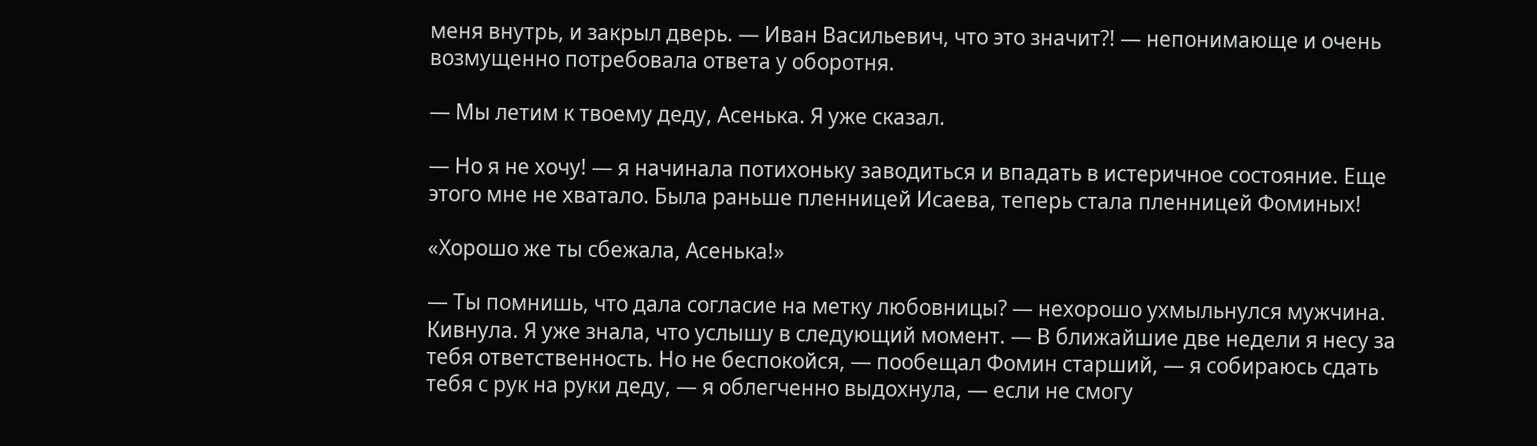меня внутрь, и закрыл дверь. — Иван Васильевич, что это значит?! — непонимающе и очень возмущенно потребовала ответа у оборотня.

— Мы летим к твоему деду, Асенька. Я уже сказал.

— Но я не хочу! — я начинала потихоньку заводиться и впадать в истеричное состояние. Еще этого мне не хватало. Была раньше пленницей Исаева, теперь стала пленницей Фоминых!

«Хорошо же ты сбежала, Асенька!»

— Ты помнишь, что дала согласие на метку любовницы? — нехорошо ухмыльнулся мужчина. Кивнула. Я уже знала, что услышу в следующий момент. — В ближайшие две недели я несу за тебя ответственность. Но не беспокойся, — пообещал Фомин старший, — я собираюсь сдать тебя с рук на руки деду, — я облегченно выдохнула, — если не смогу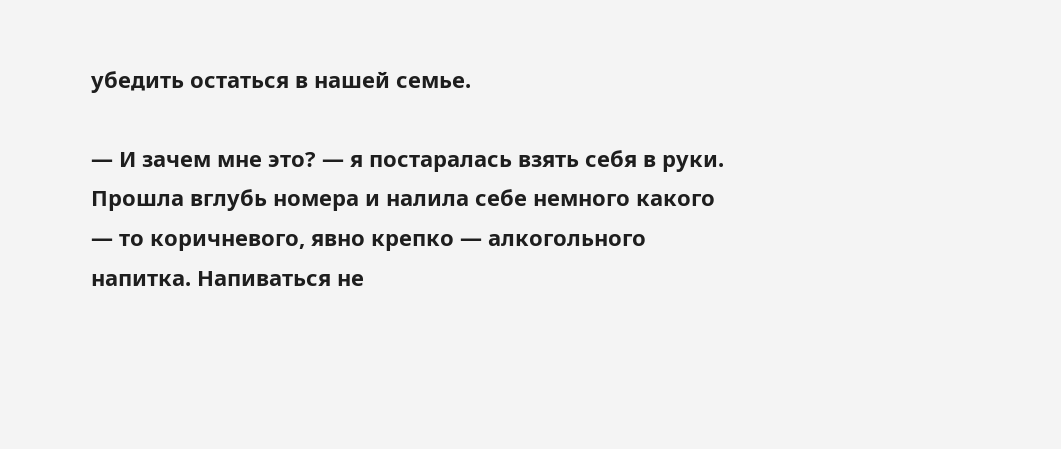убедить остаться в нашей семье.

— И зачем мне это? — я постаралась взять себя в руки. Прошла вглубь номера и налила себе немного какого — то коричневого, явно крепко — алкогольного напитка. Напиваться не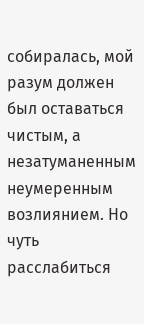собиралась, мой разум должен был оставаться чистым, а незатуманенным неумеренным возлиянием. Но чуть расслабиться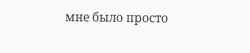мне было просто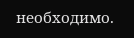необходимо.